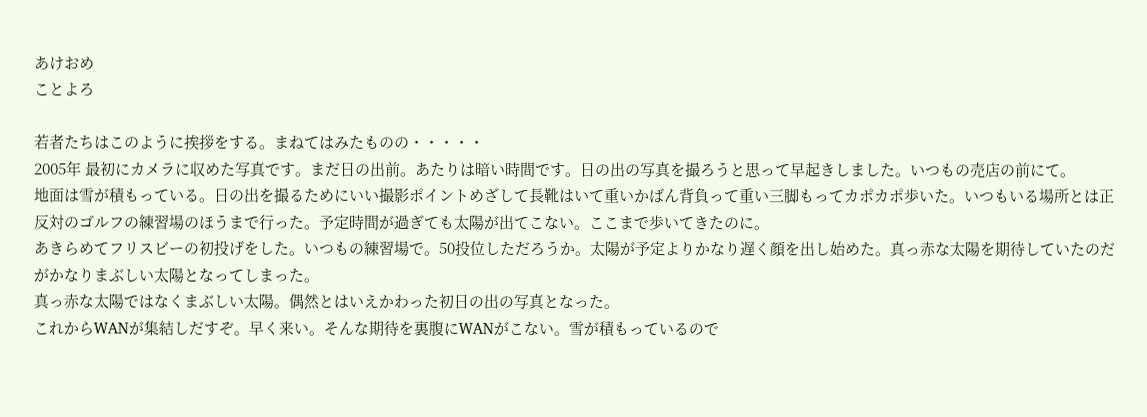あけおめ
ことよろ

若者たちはこのように挨拶をする。まねてはみたものの・・・・・
2005年 最初にカメラに収めた写真です。まだ日の出前。あたりは暗い時間です。日の出の写真を撮ろうと思って早起きしました。いつもの売店の前にて。
地面は雪が積もっている。日の出を撮るためにいい撮影ポイントめざして長靴はいて重いかばん背負って重い三脚もってカポカポ歩いた。いつもいる場所とは正反対のゴルフの練習場のほうまで行った。予定時間が過ぎても太陽が出てこない。ここまで歩いてきたのに。
あきらめてフリスビーの初投げをした。いつもの練習場で。50投位しただろうか。太陽が予定よりかなり遅く顔を出し始めた。真っ赤な太陽を期待していたのだがかなりまぶしい太陽となってしまった。
真っ赤な太陽ではなくまぶしい太陽。偶然とはいえかわった初日の出の写真となった。
これからWANが集結しだすぞ。早く来い。そんな期待を裏腹にWANがこない。雪が積もっているので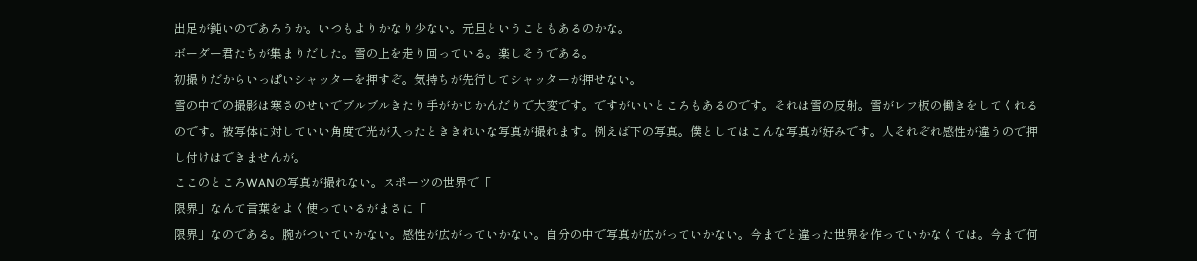出足が鈍いのであろうか。いつもよりかなり少ない。元旦ということもあるのかな。
ボーダー君たちが集まりだした。雪の上を走り回っている。楽しそうである。
初撮りだからいっぱいシャッターを押すぞ。気持ちが先行してシャッターが押せない。
雪の中での撮影は寒さのせいでブルブルきたり手がかじかんだりで大変です。ですがいいところもあるのです。それは雪の反射。雪がレフ板の働きをしてくれるのです。被写体に対していい角度で光が入ったとききれいな写真が撮れます。例えば下の写真。僕としてはこんな写真が好みです。人それぞれ感性が違うので押し付けはできませんが。
ここのところWANの写真が撮れない。スポーツの世界で「
限界」なんて言葉をよく使っているがまさに「
限界」なのである。腕がついていかない。感性が広がっていかない。自分の中で写真が広がっていかない。今までと違った世界を作っていかなくては。今まで何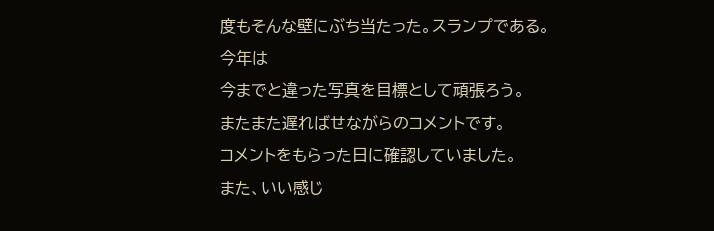度もそんな壁にぶち当たった。スランプである。
今年は
今までと違った写真を目標として頑張ろう。
またまた遅ればせながらのコメントです。
コメントをもらった日に確認していました。
また、いい感じ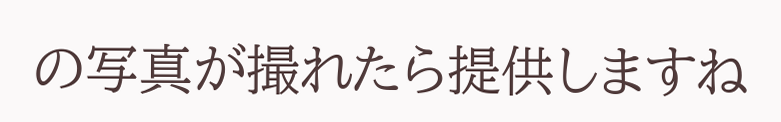の写真が撮れたら提供しますね